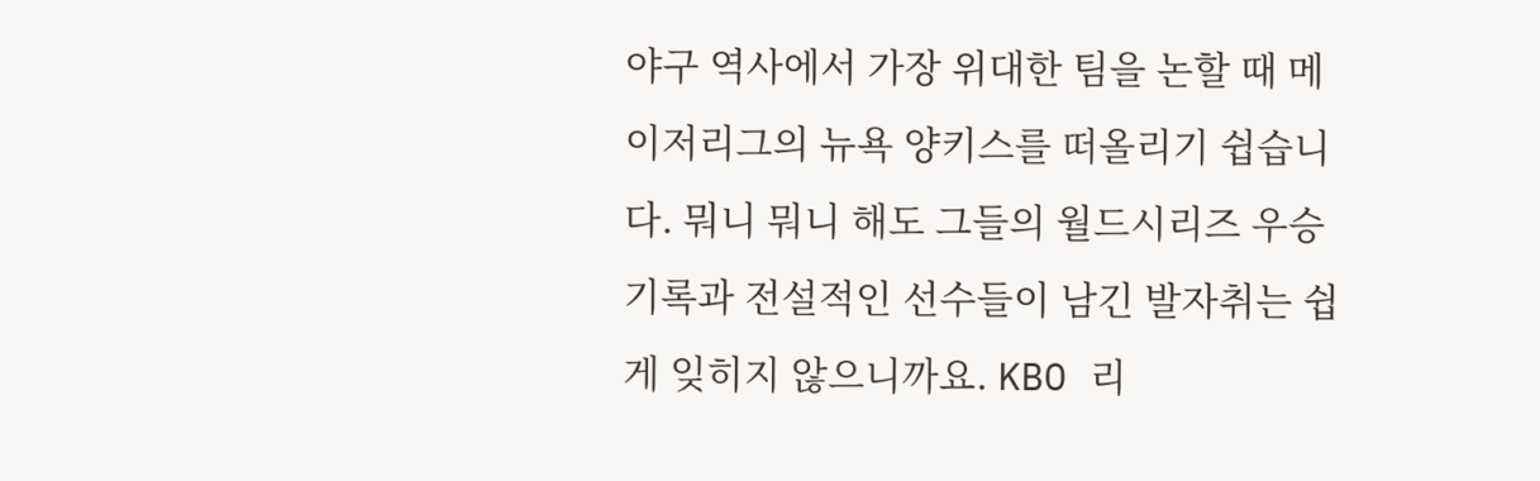야구 역사에서 가장 위대한 팀을 논할 때 메이저리그의 뉴욕 양키스를 떠올리기 쉽습니다. 뭐니 뭐니 해도 그들의 월드시리즈 우승 기록과 전설적인 선수들이 남긴 발자취는 쉽게 잊히지 않으니까요. KBO 리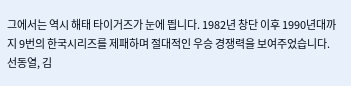그에서는 역시 해태 타이거즈가 눈에 띕니다. 1982년 창단 이후 1990년대까지 9번의 한국시리즈를 제패하며 절대적인 우승 경쟁력을 보여주었습니다. 선동열, 김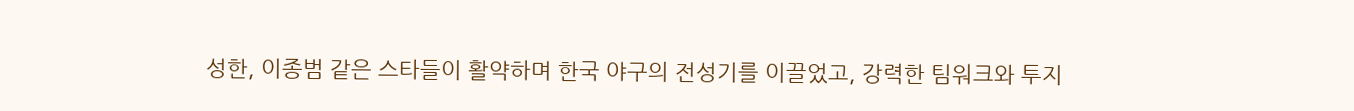성한, 이종범 같은 스타들이 활약하며 한국 야구의 전성기를 이끌었고, 강력한 팀워크와 투지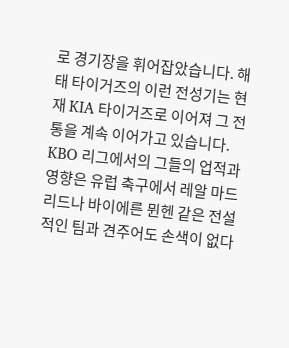로 경기장을 휘어잡았습니다. 해태 타이거즈의 이런 전성기는 현재 KIA 타이거즈로 이어져 그 전통을 계속 이어가고 있습니다. KBO 리그에서의 그들의 업적과 영향은 유럽 축구에서 레알 마드리드나 바이에른 뮌헨 같은 전설적인 팀과 견주어도 손색이 없다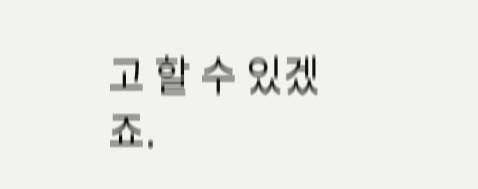고 할 수 있겠죠.